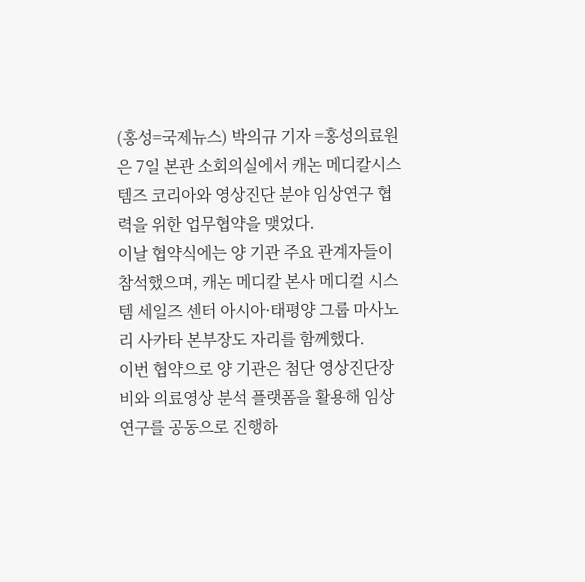(홍성=국제뉴스) 박의규 기자 =홍성의료원은 7일 본관 소회의실에서 캐논 메디칼시스템즈 코리아와 영상진단 분야 임상연구 협력을 위한 업무협약을 맺었다.
이날 협약식에는 양 기관 주요 관계자들이 참석했으며, 캐논 메디칼 본사 메디컬 시스템 세일즈 센터 아시아·태평양 그룹 마사노리 사카타 본부장도 자리를 함께했다.
이번 협약으로 양 기관은 첨단 영상진단장비와 의료영상 분석 플랫폼을 활용해 임상연구를 공동으로 진행하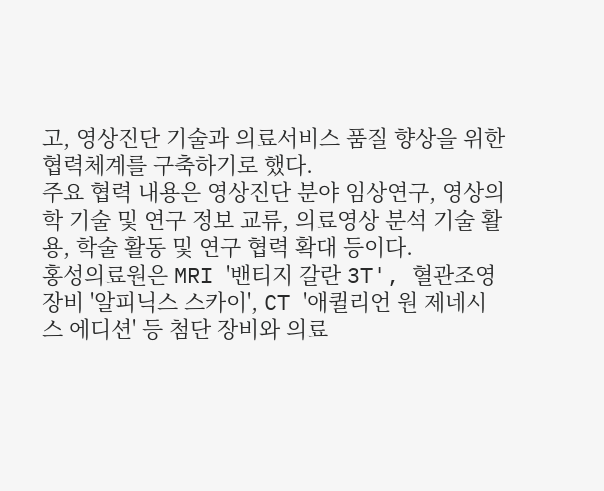고, 영상진단 기술과 의료서비스 품질 향상을 위한 협력체계를 구축하기로 했다.
주요 협력 내용은 영상진단 분야 임상연구, 영상의학 기술 및 연구 정보 교류, 의료영상 분석 기술 활용, 학술 활동 및 연구 협력 확대 등이다.
홍성의료원은 MRI '밴티지 갈란 3T', 혈관조영장비 '알피닉스 스카이', CT '애퀼리언 원 제네시스 에디션' 등 첨단 장비와 의료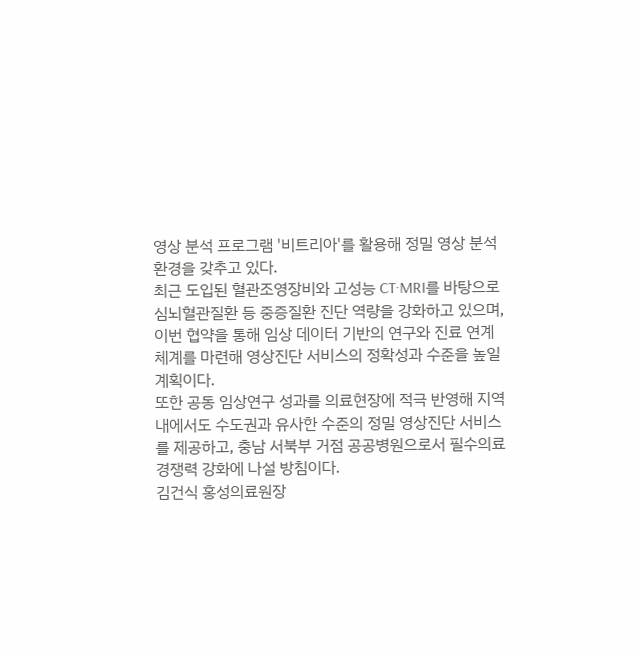영상 분석 프로그램 '비트리아'를 활용해 정밀 영상 분석 환경을 갖추고 있다.
최근 도입된 혈관조영장비와 고성능 CT·MRI를 바탕으로 심뇌혈관질환 등 중증질환 진단 역량을 강화하고 있으며, 이번 협약을 통해 임상 데이터 기반의 연구와 진료 연계 체계를 마련해 영상진단 서비스의 정확성과 수준을 높일 계획이다.
또한 공동 임상연구 성과를 의료현장에 적극 반영해 지역 내에서도 수도권과 유사한 수준의 정밀 영상진단 서비스를 제공하고, 충남 서북부 거점 공공병원으로서 필수의료 경쟁력 강화에 나설 방침이다.
김건식 홍성의료원장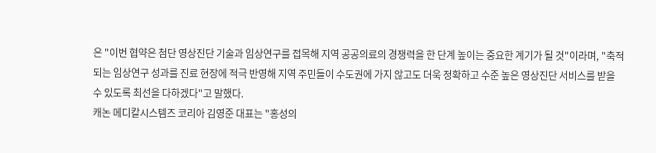은 "이번 협약은 첨단 영상진단 기술과 임상연구를 접목해 지역 공공의료의 경쟁력을 한 단계 높이는 중요한 계기가 될 것"이라며, "축적되는 임상연구 성과를 진료 현장에 적극 반영해 지역 주민들이 수도권에 가지 않고도 더욱 정확하고 수준 높은 영상진단 서비스를 받을 수 있도록 최선을 다하겠다"고 말했다.
캐논 메디칼시스템즈 코리아 김영준 대표는 "홍성의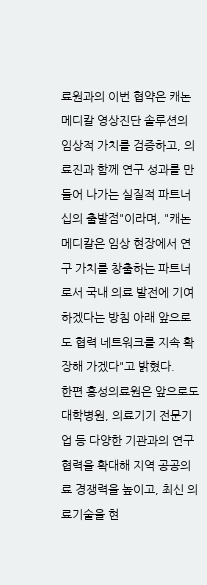료원과의 이번 협약은 캐논 메디칼 영상진단 솔루션의 임상적 가치를 검증하고, 의료진과 함께 연구 성과를 만들어 나가는 실질적 파트너십의 출발점"이라며, "캐논 메디칼은 임상 현장에서 연구 가치를 창출하는 파트너로서 국내 의료 발전에 기여하겠다는 방침 아래 앞으로도 협력 네트워크를 지속 확장해 가겠다"고 밝혔다.
한편 홍성의료원은 앞으로도 대학병원, 의료기기 전문기업 등 다양한 기관과의 연구 협력을 확대해 지역 공공의료 경쟁력을 높이고, 최신 의료기술을 현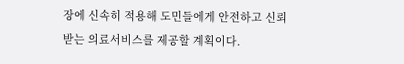장에 신속히 적용해 도민들에게 안전하고 신뢰받는 의료서비스를 제공할 계획이다.